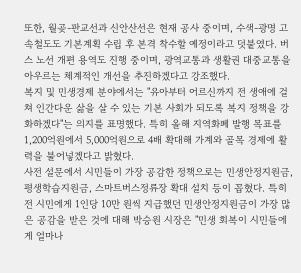또한, 월곶-판교선과 신안산선은 현재 공사 중이며, 수색-광명 고속철도도 기본계획 수립 후 본격 착수할 예정이라고 덧붙였다. 버스 노선 개편 용역도 진행 중이며, 광역교통과 생활권 대중교통을 아우르는 체계적인 개선을 추진하겠다고 강조했다.
복지 및 민생경제 분야에서는 "유아부터 어르신까지 전 생애에 걸쳐 인간다운 삶을 살 수 있는 기본 사회가 되도록 복지 정책을 강화하겠다"는 의지를 표명했다. 특히 올해 지역화폐 발행 목표를 1,200억원에서 5,000억원으로 4배 확대해 가계와 골목 경제에 활력을 불어넣겠다고 밝혔다.
사전 설문에서 시민들이 가장 공감한 정책으로는 민생안정지원금, 평생학습지원금, 스마트버스정류장 확대 설치 등이 꼽혔다. 특히 전 시민에게 1인당 10만 원씩 지급했던 민생안정지원금이 가장 많은 공감을 받은 것에 대해 박승원 시장은 "민생 회복이 시민들에게 얼마나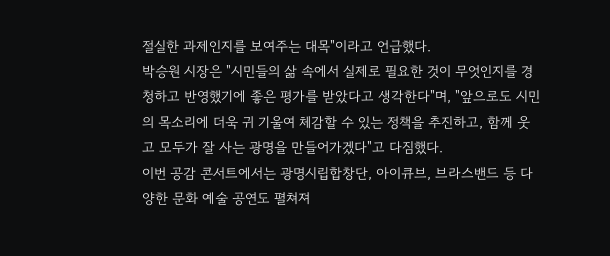절실한 과제인지를 보여주는 대목"이라고 언급했다.
박승원 시장은 "시민들의 삶 속에서 실제로 필요한 것이 무엇인지를 경청하고 반영했기에 좋은 평가를 받았다고 생각한다"며, "앞으로도 시민의 목소리에 더욱 귀 기울여 체감할 수 있는 정책을 추진하고, 함께 웃고 모두가 잘 사는 광명을 만들어가겠다"고 다짐했다.
이번 공감 콘서트에서는 광명시립합창단, 아이큐브, 브라스밴드 등 다양한 문화 예술 공연도 펼쳐져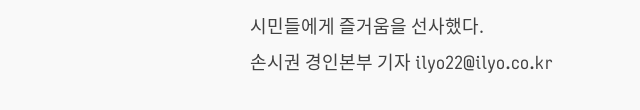시민들에게 즐거움을 선사했다.
손시권 경인본부 기자 ilyo22@ilyo.co.kr